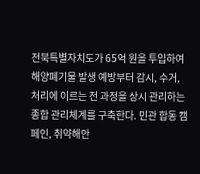전북특별자치도가 65억 원을 투입하여 해양폐기물 발생 예방부터 감시, 수거, 처리에 이르는 전 과정을 상시 관리하는 종합 관리체계를 구축한다. 민관 합동 캠페인, 취약해안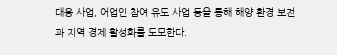대응 사업, 어업인 참여 유도 사업 등을 통해 해양 환경 보전과 지역 경제 활성화를 도모한다.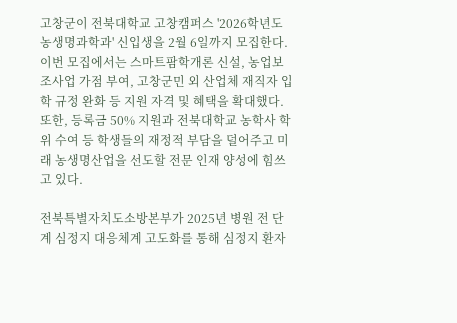고창군이 전북대학교 고창캠퍼스 '2026학년도 농생명과학과' 신입생을 2월 6일까지 모집한다. 이번 모집에서는 스마트팜학개론 신설, 농업보조사업 가점 부여, 고창군민 외 산업체 재직자 입학 규정 완화 등 지원 자격 및 혜택을 확대했다. 또한, 등록금 50% 지원과 전북대학교 농학사 학위 수여 등 학생들의 재정적 부담을 덜어주고 미래 농생명산업을 선도할 전문 인재 양성에 힘쓰고 있다.

전북특별자치도소방본부가 2025년 병원 전 단계 심정지 대응체계 고도화를 통해 심정지 환자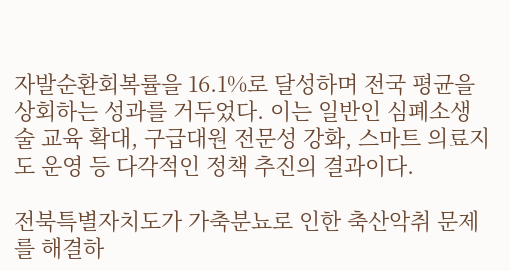자발순환회복률을 16.1%로 달성하며 전국 평균을 상회하는 성과를 거두었다. 이는 일반인 심폐소생술 교육 확대, 구급대원 전문성 강화, 스마트 의료지도 운영 등 다각적인 정책 추진의 결과이다.

전북특별자치도가 가축분뇨로 인한 축산악취 문제를 해결하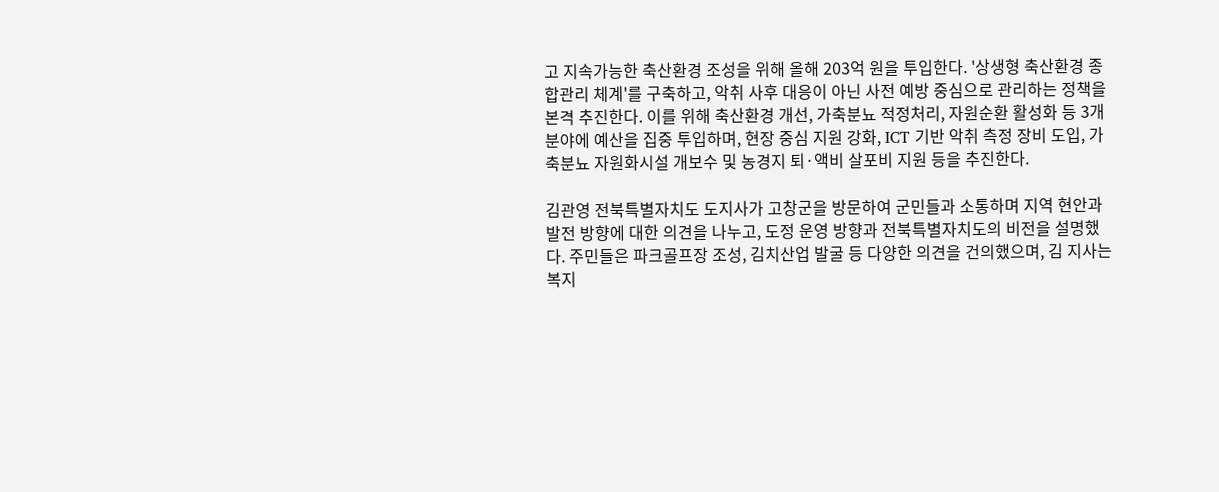고 지속가능한 축산환경 조성을 위해 올해 203억 원을 투입한다. '상생형 축산환경 종합관리 체계'를 구축하고, 악취 사후 대응이 아닌 사전 예방 중심으로 관리하는 정책을 본격 추진한다. 이를 위해 축산환경 개선, 가축분뇨 적정처리, 자원순환 활성화 등 3개 분야에 예산을 집중 투입하며, 현장 중심 지원 강화, ICT 기반 악취 측정 장비 도입, 가축분뇨 자원화시설 개보수 및 농경지 퇴·액비 살포비 지원 등을 추진한다.

김관영 전북특별자치도 도지사가 고창군을 방문하여 군민들과 소통하며 지역 현안과 발전 방향에 대한 의견을 나누고, 도정 운영 방향과 전북특별자치도의 비전을 설명했다. 주민들은 파크골프장 조성, 김치산업 발굴 등 다양한 의견을 건의했으며, 김 지사는 복지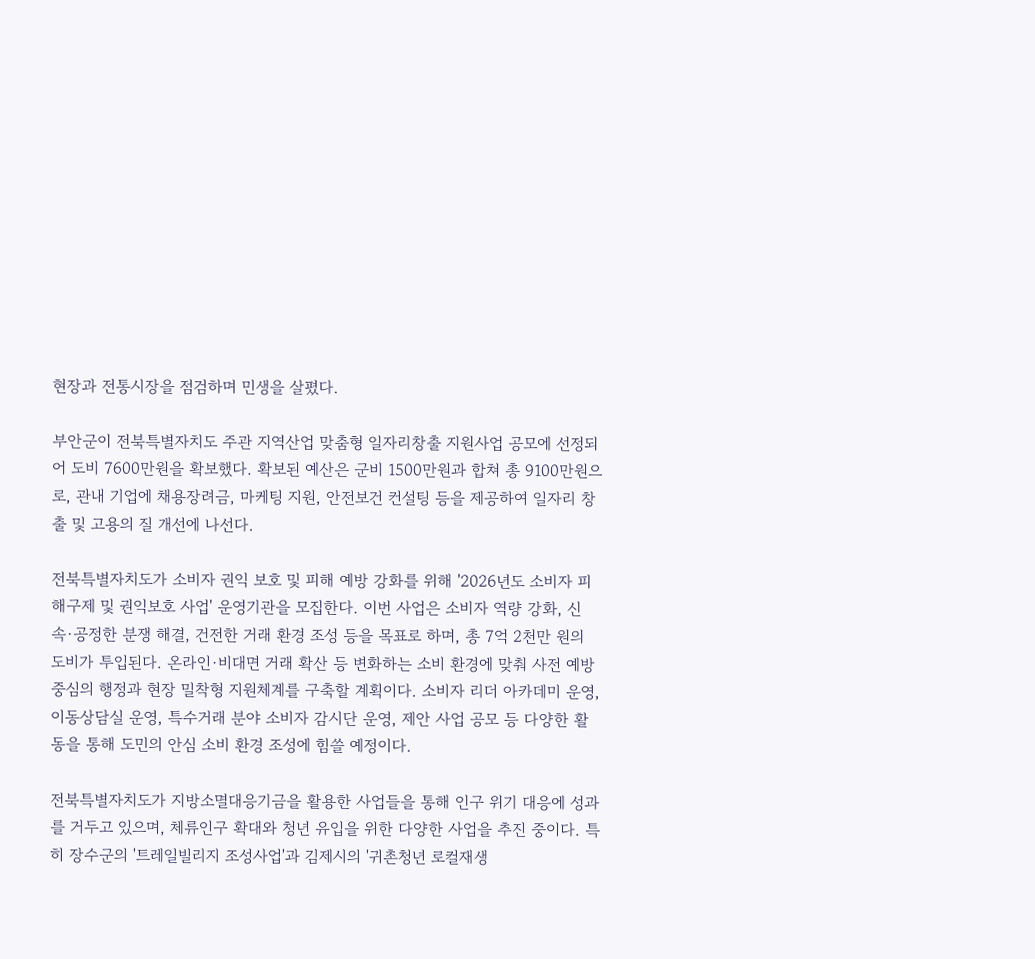현장과 전통시장을 점검하며 민생을 살폈다.

부안군이 전북특별자치도 주관 지역산업 맞춤형 일자리창출 지원사업 공모에 선정되어 도비 7600만원을 확보했다. 확보된 예산은 군비 1500만원과 합쳐 총 9100만원으로, 관내 기업에 채용장려금, 마케팅 지원, 안전보건 컨설팅 등을 제공하여 일자리 창출 및 고용의 질 개선에 나선다.

전북특별자치도가 소비자 권익 보호 및 피해 예방 강화를 위해 '2026년도 소비자 피해구제 및 권익보호 사업' 운영기관을 모집한다. 이번 사업은 소비자 역량 강화, 신속·공정한 분쟁 해결, 건전한 거래 환경 조성 등을 목표로 하며, 총 7억 2천만 원의 도비가 투입된다. 온라인·비대면 거래 확산 등 변화하는 소비 환경에 맞춰 사전 예방 중심의 행정과 현장 밀착형 지원체계를 구축할 계획이다. 소비자 리더 아카데미 운영, 이동상담실 운영, 특수거래 분야 소비자 감시단 운영, 제안 사업 공모 등 다양한 활동을 통해 도민의 안심 소비 환경 조성에 힘쓸 예정이다.

전북특별자치도가 지방소멸대응기금을 활용한 사업들을 통해 인구 위기 대응에 성과를 거두고 있으며, 체류인구 확대와 청년 유입을 위한 다양한 사업을 추진 중이다. 특히 장수군의 '트레일빌리지 조성사업'과 김제시의 '귀촌청년 로컬재생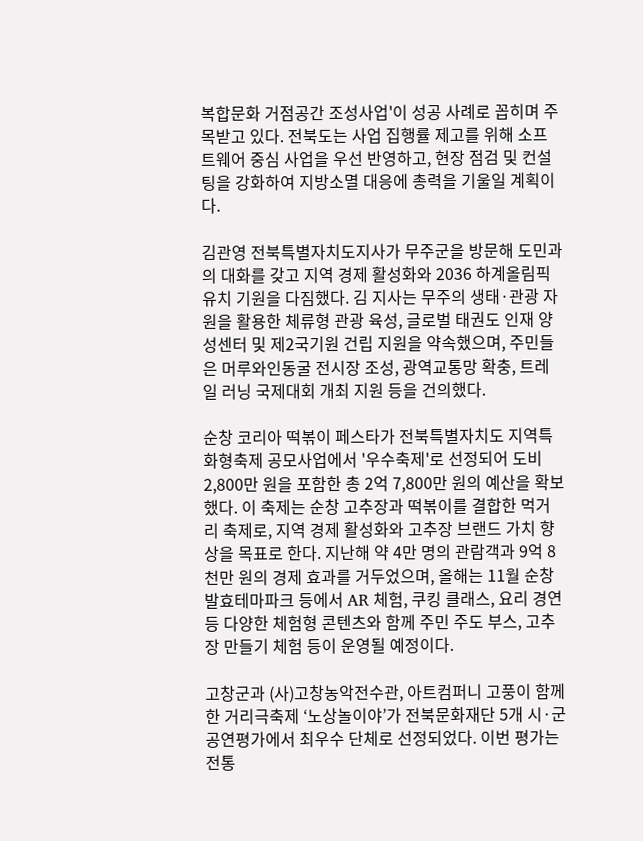복합문화 거점공간 조성사업'이 성공 사례로 꼽히며 주목받고 있다. 전북도는 사업 집행률 제고를 위해 소프트웨어 중심 사업을 우선 반영하고, 현장 점검 및 컨설팅을 강화하여 지방소멸 대응에 총력을 기울일 계획이다.

김관영 전북특별자치도지사가 무주군을 방문해 도민과의 대화를 갖고 지역 경제 활성화와 2036 하계올림픽 유치 기원을 다짐했다. 김 지사는 무주의 생태·관광 자원을 활용한 체류형 관광 육성, 글로벌 태권도 인재 양성센터 및 제2국기원 건립 지원을 약속했으며, 주민들은 머루와인동굴 전시장 조성, 광역교통망 확충, 트레일 러닝 국제대회 개최 지원 등을 건의했다.

순창 코리아 떡볶이 페스타가 전북특별자치도 지역특화형축제 공모사업에서 '우수축제'로 선정되어 도비 2,800만 원을 포함한 총 2억 7,800만 원의 예산을 확보했다. 이 축제는 순창 고추장과 떡볶이를 결합한 먹거리 축제로, 지역 경제 활성화와 고추장 브랜드 가치 향상을 목표로 한다. 지난해 약 4만 명의 관람객과 9억 8천만 원의 경제 효과를 거두었으며, 올해는 11월 순창발효테마파크 등에서 AR 체험, 쿠킹 클래스, 요리 경연 등 다양한 체험형 콘텐츠와 함께 주민 주도 부스, 고추장 만들기 체험 등이 운영될 예정이다.

고창군과 (사)고창농악전수관, 아트컴퍼니 고풍이 함께한 거리극축제 ‘노상놀이야’가 전북문화재단 5개 시·군 공연평가에서 최우수 단체로 선정되었다. 이번 평가는 전통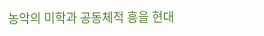농악의 미학과 공동체적 흥을 현대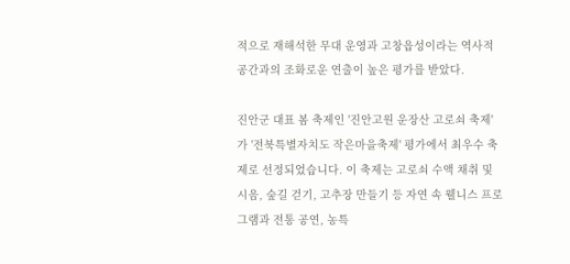적으로 재해석한 무대 운영과 고창읍성이라는 역사적 공간과의 조화로운 연출이 높은 평가를 받았다.

진안군 대표 봄 축제인 '진안고원 운장산 고로쇠 축제'가 '전북특별자치도 작은마을축제' 평가에서 최우수 축제로 선정되었습니다. 이 축제는 고로쇠 수액 채취 및 시음, 숲길 걷기, 고추장 만들기 등 자연 속 웰니스 프로그램과 전통 공연, 농특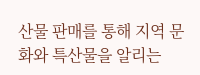산물 판매를 통해 지역 문화와 특산물을 알리는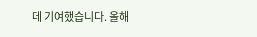데 기여했습니다. 올해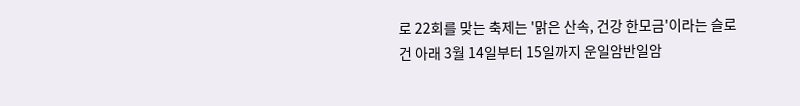로 22회를 맞는 축제는 '맑은 산속, 건강 한모금'이라는 슬로건 아래 3월 14일부터 15일까지 운일암반일암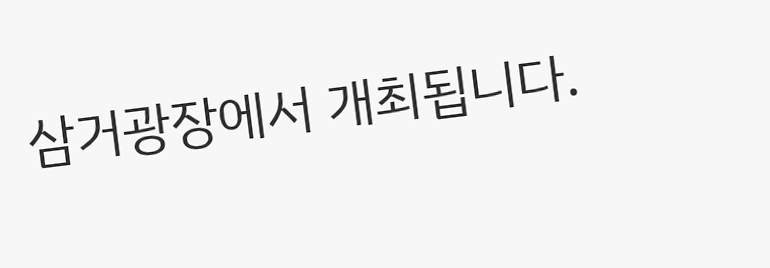삼거광장에서 개최됩니다.